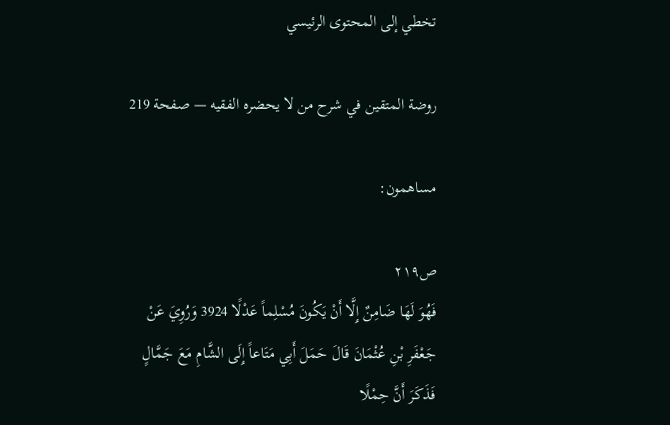تخطي إلى المحتوى الرئيسي

روضة المتقين في شرح من لا يحضره الفقيه — صفحة 219

مساهمون:

ص٢١٩
فَهُوَ لَهَا ضَامِنٌ إِلَّا أَنْ يَكُونَ مُسْلِماً عَدْلًا 3924 وَرُوِيَ عَنْ جَعْفَرِ بْنِ عُثْمَانَ قَالَ حَمَلَ أَبِي مَتَاعاً إِلَى الشَّامِ مَعَ جَمَّالٍ فَذَكَرَ أَنَّ حِمْلًا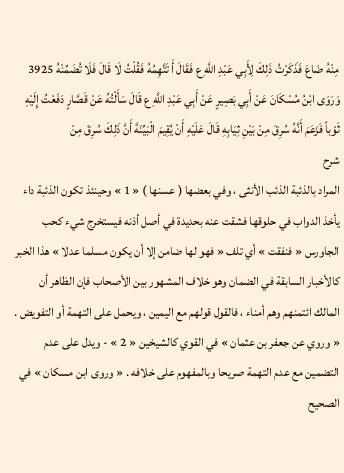مِنْهُ ضَاعَ فَذَكَرْتُ ذَلِكَ لِأَبِي عَبْدِ اللَّهِ ع فَقَالَ أَ تَتَّهِمُهُ فَقُلْتُ لَا قَالَ فَلَا تُضَمِّنْهُ 3925 وَرَوَى ابْنُ مُسْكَانَ عَنْ أَبِي بَصِيرٍ عَنْ أَبِي عَبْدِ اللَّهِ ع قَالَ سَأَلْتُهُ عَنْ قَصَّارٍ دَفَعْتُ إِلَيْهِ ثَوْباً فَزَعَمَ أَنَّهُ سُرِقَ مِنْ بَيْنِ ثِيَابِهِ قَالَ عَلَيْهِ أَنْ يُقِيمَ الْبَيِّنَةَ أَنَّ ذَلِكَ سُرِقَ مِنْ
شرح
المراد بالذئبة الذئب الأنثى ، وفي بعضها ( عسنها ) « 1 » وحينئذ تكون الذئبة داء يأخذ الدواب في حلوقها فشقت عنه بحديدة في أصل أذنه فيستخرج شيء كحب الجاورس « فنفقت » أي تلف « فهو لها ضامن إلا أن يكون مسلما عدلا » هذا الخبر كالأخبار السابقة في الضمان وهو خلاف المشهور بين الأصحاب فإن الظاهر أن المالك ائتمنهم وهم أمناء ، فالقول قولهم مع اليمين ، ويحمل على التهمة أو التفويض . « وروي عن جعفر بن عثمان » في القوي كالشيخين « 2 » - ويدل على عدم التضمين مع عدم التهمة صريحا وبالمفهوم على خلافه . « وروى ابن مسكان » في الصحيح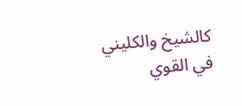كالشيخ والكليني في القوي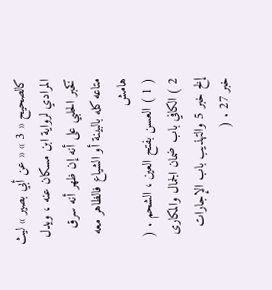كالصحيح « 3 » « عن أبي بصير » ليث المرادي لرواية ابن مسكان عنه ، ويدل كخبر الحلبي على أنه إن ظهر أنه سرق متاعه كله بالبينة أو الشياع فالظاهر معه
هامش
( 1 ) العسن بفتح العين ، الشحم . ( 2 ) الكافي باب ضمان الجمال والمكارى إلخ خبر 5 والتهذيب باب الإجارات خبر 27 . (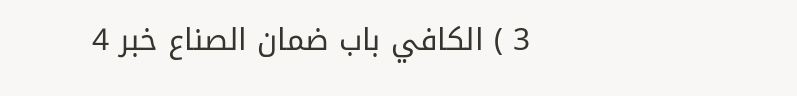3 ) الكافي باب ضمان الصناع خبر 4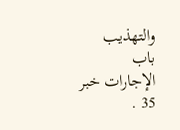والتهذيب باب الإجارات خبر 35 .